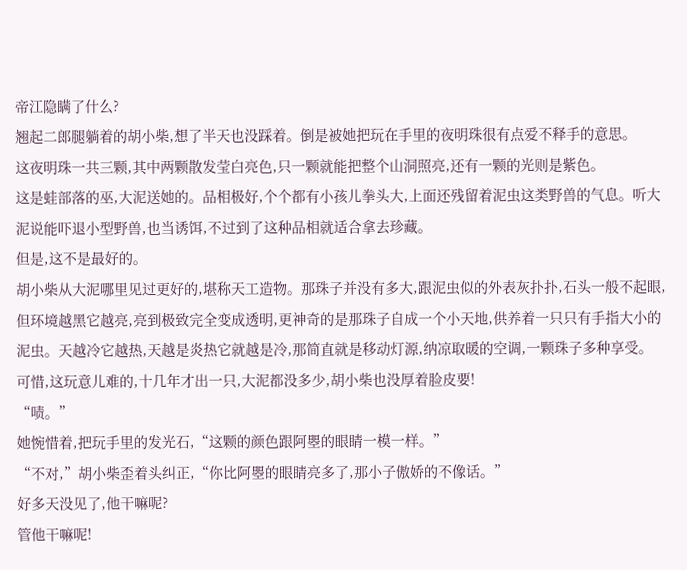帝江隐瞒了什么?
翘起二郎腿躺着的胡小柴,想了半天也没踩着。倒是被她把玩在手里的夜明珠很有点爱不释手的意思。
这夜明珠一共三颗,其中两颗散发莹白亮色,只一颗就能把整个山洞照亮,还有一颗的光则是紫色。
这是蛙部落的巫,大泥送她的。品相极好,个个都有小孩儿拳头大,上面还残留着泥虫这类野兽的气息。听大泥说能吓退小型野兽,也当诱饵,不过到了这种品相就适合拿去珍藏。
但是,这不是最好的。
胡小柴从大泥哪里见过更好的,堪称天工造物。那珠子并没有多大,跟泥虫似的外表灰扑扑,石头一般不起眼,但环境越黑它越亮,亮到极致完全变成透明,更神奇的是那珠子自成一个小天地,供养着一只只有手指大小的泥虫。天越冷它越热,天越是炎热它就越是冷,那简直就是移动灯源,纳凉取暖的空调,一颗珠子多种享受。
可惜,这玩意儿难的,十几年才出一只,大泥都没多少,胡小柴也没厚着脸皮要!
“啧。”
她惋惜着,把玩手里的发光石,“这颗的颜色跟阿瞾的眼睛一模一样。”
“不对,”胡小柴歪着头纠正,“你比阿瞾的眼睛亮多了,那小子傲娇的不像话。”
好多天没见了,他干嘛呢?
管他干嘛呢!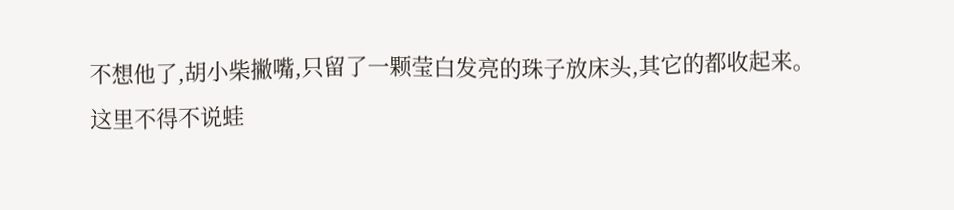不想他了,胡小柴撇嘴,只留了一颗莹白发亮的珠子放床头,其它的都收起来。
这里不得不说蛙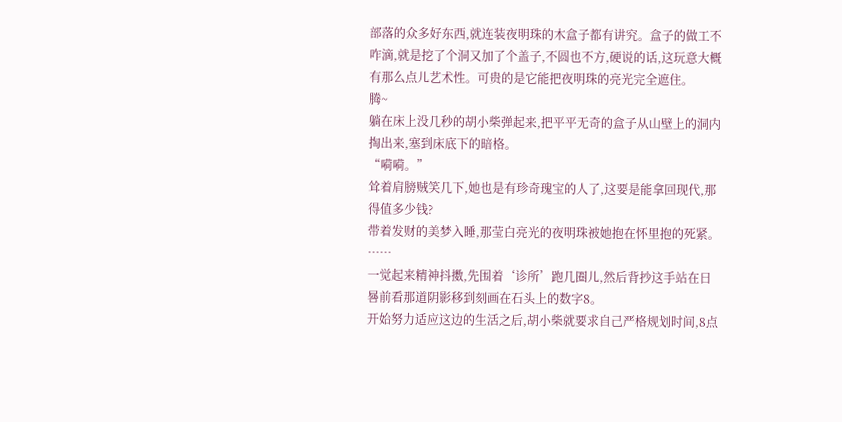部落的众多好东西,就连装夜明珠的木盒子都有讲究。盒子的做工不咋滴,就是挖了个洞又加了个盖子,不圆也不方,硬说的话,这玩意大概有那么点儿艺术性。可贵的是它能把夜明珠的亮光完全遮住。
腾~
躺在床上没几秒的胡小柴弹起来,把平平无奇的盒子从山壁上的洞内掏出来,塞到床底下的暗格。
“嗬嗬。”
耸着肩膀贼笑几下,她也是有珍奇瑰宝的人了,这要是能拿回现代,那得值多少钱?
带着发财的美梦入睡,那莹白亮光的夜明珠被她抱在怀里抱的死紧。
……
一觉起来精神抖擞,先围着‘诊所’跑几圈儿,然后背抄这手站在日晷前看那道阴影移到刻画在石头上的数字8。
开始努力适应这边的生活之后,胡小柴就要求自己严格规划时间,8点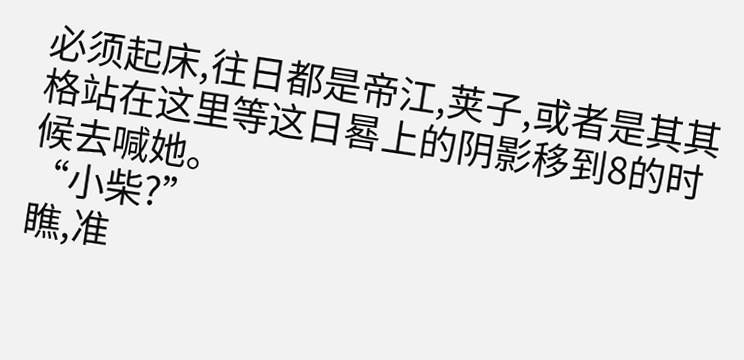必须起床,往日都是帝江,荚子,或者是其其格站在这里等这日晷上的阴影移到8的时候去喊她。
“小柴?”
瞧,准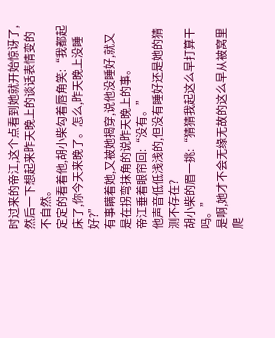时过来的帝江,这个点看到她就开始惊讶了,然后一下想起来昨天晚上的谈话表情变的不自然。
定定的看着他,胡小柴勾着唇角笑:“我都起床了,你今天来晚了。怎么,昨天晚上没睡好?”
有事瞒着她,又被她揭穿,说他没睡好,就又是在拐弯抹角的说昨天晚上的事。
帝江垂着眼帘回:“没有。”
他声音低低浅浅的,但没有睡好还是她的猜测不存在?
胡小柴的眉一挑:“猜猜我起这么早打算干吗。”
是啊,她才不会无缘无故的这么早从被窝里爬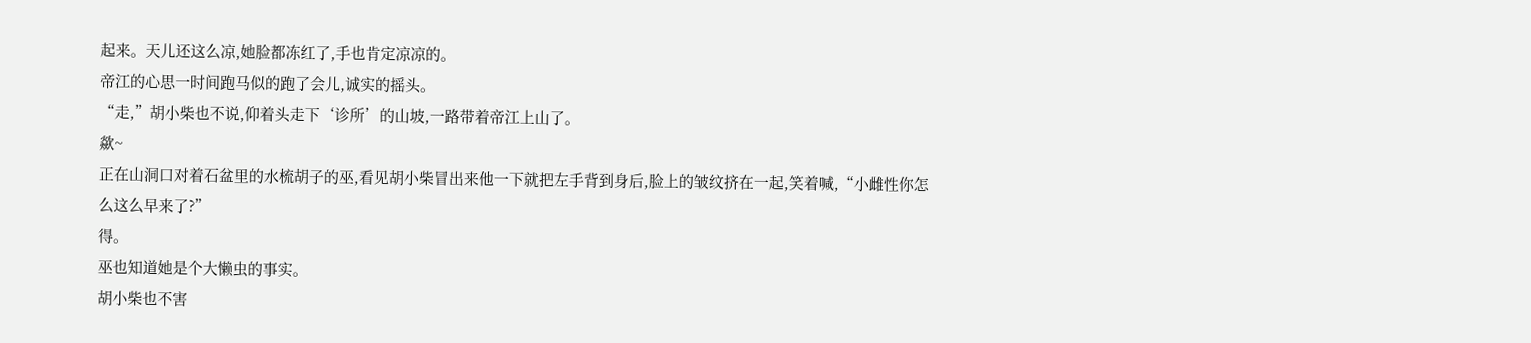起来。天儿还这么凉,她脸都冻红了,手也肯定凉凉的。
帝江的心思一时间跑马似的跑了会儿,诚实的摇头。
“走,”胡小柴也不说,仰着头走下‘诊所’的山坡,一路带着帝江上山了。
歘~
正在山洞口对着石盆里的水梳胡子的巫,看见胡小柴冒出来他一下就把左手背到身后,脸上的皱纹挤在一起,笑着喊,“小雌性你怎么这么早来了?”
得。
巫也知道她是个大懒虫的事实。
胡小柴也不害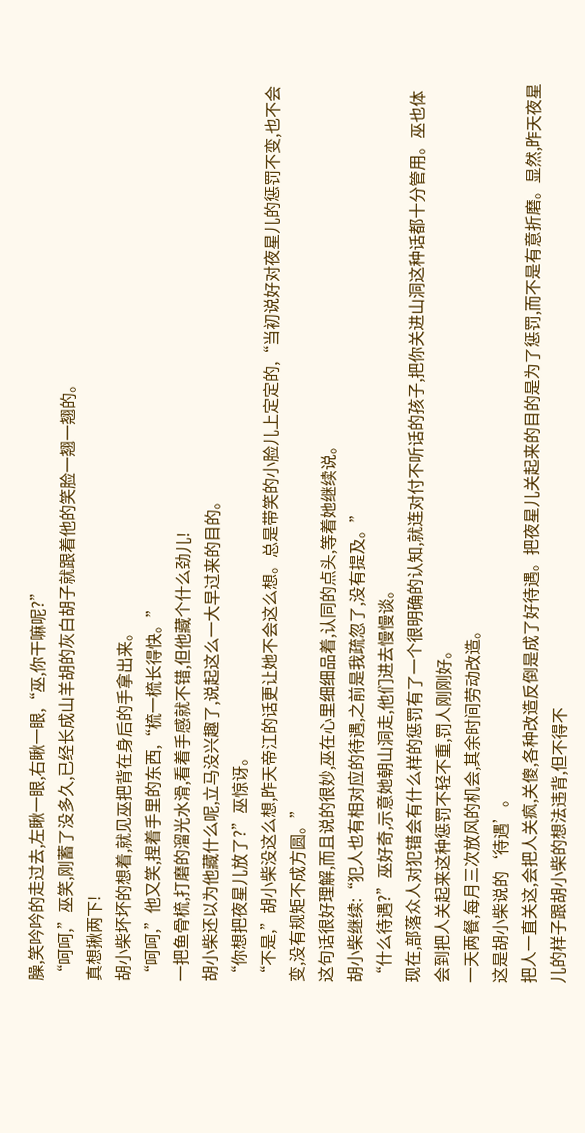臊,笑吟吟的走过去,左瞅一眼,右瞅一眼,“巫,你干嘛呢?”
“呵呵,”巫笑,刚蓄了没多久,已经长成山羊胡的灰白胡子就跟着他的笑脸一翘一翘的。
真想揪两下!
胡小柴坏坏的想着,就见巫把背在身后的手拿出来。
“呵呵,”他又笑,捏着手里的东西,“梳一梳长得快。”
一把鱼骨梳,打磨的溜光水滑,看着手感就不错,但他藏个什么劲儿!
胡小柴还以为他藏什么呢,立马没兴趣了,说起这么一大早过来的目的。
“你想把夜星儿放了?”巫惊讶。
“不是,”胡小柴没这么想,昨天帝江的话更让她不会这么想。总是带笑的小脸儿上定定的,“当初说好对夜星儿的惩罚不变,也不会变,没有规矩不成方圆。”
这句话很好理解,而且说的很妙,巫在心里细细品着,认同的点头,等着她继续说。
胡小柴继续:“犯人也有相对应的待遇,之前是我疏忽了,没有提及。”
“什么待遇?”巫好奇,示意她朝山洞走,他们进去慢慢谈。
现在,部落众人对犯错会有什么样的惩罚有了一个很明确的认知,就连对付不听话的孩子,把你关进山洞这种话都十分管用。巫也体会到把人关起来这种惩罚不轻不重,罚人刚刚好。
一天两餐,每月三次放风的机会,其余时间劳动改造。
这是胡小柴说的‘待遇’。
把人一直关这,会把人关疯,关傻,各种改造反倒是成了好待遇。把夜星儿关起来的目的是为了惩罚,而不是有意折磨。显然,昨天夜星儿的样子跟胡小柴的想法违背,但不得不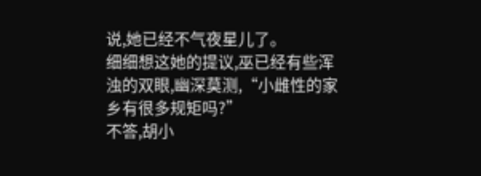说,她已经不气夜星儿了。
细细想这她的提议,巫已经有些浑浊的双眼,幽深莫测,“小雌性的家乡有很多规矩吗?”
不答,胡小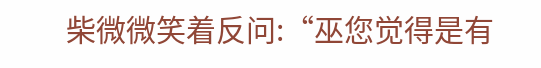柴微微笑着反问:“巫您觉得是有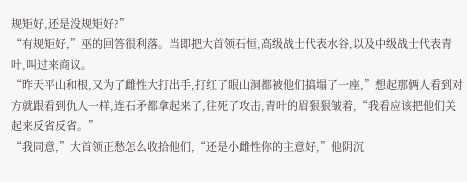规矩好,还是没规矩好?”
“有规矩好,”巫的回答很利落。当即把大首领石恒,高级战士代表水谷,以及中级战士代表青叶,叫过来商议。
“昨天平山和根,又为了雌性大打出手,打红了眼山洞都被他们搞塌了一座,”想起那俩人看到对方就跟看到仇人一样,连石矛都拿起来了,往死了攻击,青叶的眉狠狠皱着,“我看应该把他们关起来反省反省。”
“我同意,”大首领正愁怎么收拾他们,“还是小雌性你的主意好,”他阴沉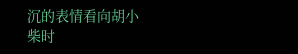沉的表情看向胡小柴时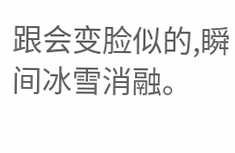跟会变脸似的,瞬间冰雪消融。